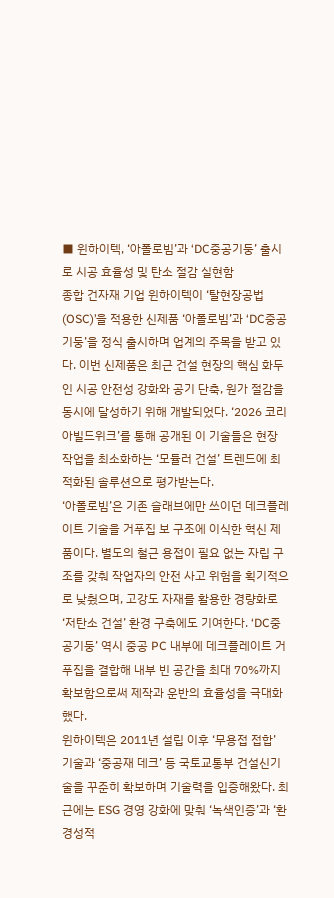■ 윈하이텍, ‘아폴로빔’과 ‘DC중공기둥’ 출시로 시공 효율성 및 탄소 절감 실현함
종합 건자재 기업 윈하이텍이 ‘탈현장공법(OSC)’을 적용한 신제품 ‘아폴로빔’과 ‘DC중공기둥’을 정식 출시하며 업계의 주목을 받고 있다. 이번 신제품은 최근 건설 현장의 핵심 화두인 시공 안전성 강화와 공기 단축, 원가 절감을 동시에 달성하기 위해 개발되었다. ‘2026 코리아빌드위크’를 통해 공개된 이 기술들은 현장 작업을 최소화하는 ‘모듈러 건설’ 트렌드에 최적화된 솔루션으로 평가받는다.
‘아폴로빔’은 기존 슬래브에만 쓰이던 데크플레이트 기술을 거푸집 보 구조에 이식한 혁신 제품이다. 별도의 철근 용접이 필요 없는 자립 구조를 갖춰 작업자의 안전 사고 위험을 획기적으로 낮췄으며, 고강도 자재를 활용한 경량화로 ‘저탄소 건설’ 환경 구축에도 기여한다. ‘DC중공기둥’ 역시 중공 PC 내부에 데크플레이트 거푸집을 결합해 내부 빈 공간을 최대 70%까지 확보함으로써 제작과 운반의 효율성을 극대화했다.
윈하이텍은 2011년 설립 이후 ‘무용접 접합’ 기술과 ‘중공재 데크’ 등 국토교통부 건설신기술을 꾸준히 확보하며 기술력을 입증해왔다. 최근에는 ESG 경영 강화에 맞춰 ‘녹색인증’과 ‘환경성적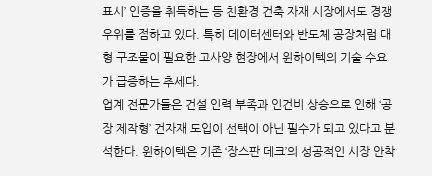표시’ 인증을 취득하는 등 친환경 건축 자재 시장에서도 경쟁 우위를 점하고 있다. 특히 데이터센터와 반도체 공장처럼 대형 구조물이 필요한 고사양 현장에서 윈하이텍의 기술 수요가 급증하는 추세다.
업계 전문가들은 건설 인력 부족과 인건비 상승으로 인해 ‘공장 제작형’ 건자재 도입이 선택이 아닌 필수가 되고 있다고 분석한다. 윈하이텍은 기존 ‘장스판 데크’의 성공적인 시장 안착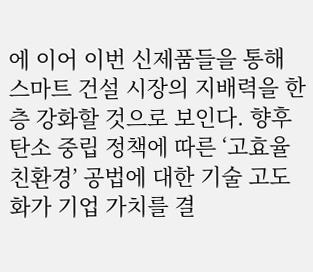에 이어 이번 신제품들을 통해 스마트 건설 시장의 지배력을 한층 강화할 것으로 보인다. 향후 탄소 중립 정책에 따른 ‘고효율 친환경’ 공법에 대한 기술 고도화가 기업 가치를 결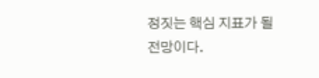정짓는 핵심 지표가 될 전망이다.